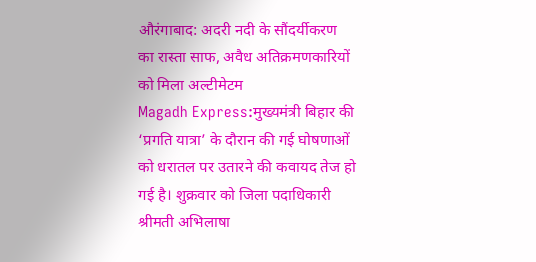औरंगाबाद: अदरी नदी के सौंदर्यीकरण का रास्ता साफ, अवैध अतिक्रमणकारियों को मिला अल्टीमेटम
Magadh Express:मुख्यमंत्री बिहार की ‘प्रगति यात्रा’ के दौरान की गई घोषणाओं को धरातल पर उतारने की कवायद तेज हो गई है। शुक्रवार को जिला पदाधिकारी श्रीमती अभिलाषा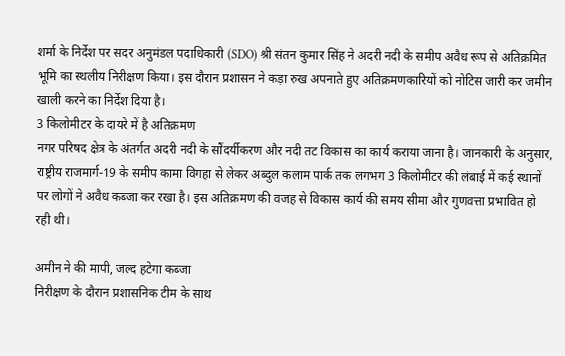शर्मा के निर्देश पर सदर अनुमंडल पदाधिकारी (SDO) श्री संतन कुमार सिंह ने अदरी नदी के समीप अवैध रूप से अतिक्रमित भूमि का स्थलीय निरीक्षण किया। इस दौरान प्रशासन ने कड़ा रुख अपनाते हुए अतिक्रमणकारियों को नोटिस जारी कर जमीन खाली करने का निर्देश दिया है।
3 किलोमीटर के दायरे में है अतिक्रमण
नगर परिषद क्षेत्र के अंतर्गत अदरी नदी के सौंदर्यीकरण और नदी तट विकास का कार्य कराया जाना है। जानकारी के अनुसार, राष्ट्रीय राजमार्ग-19 के समीप कामा विगहा से लेकर अब्दुल कलाम पार्क तक लगभग 3 किलोमीटर की लंबाई में कई स्थानों पर लोगों ने अवैध कब्जा कर रखा है। इस अतिक्रमण की वजह से विकास कार्य की समय सीमा और गुणवत्ता प्रभावित हो रही थी।

अमीन ने की मापी, जल्द हटेगा कब्जा
निरीक्षण के दौरान प्रशासनिक टीम के साथ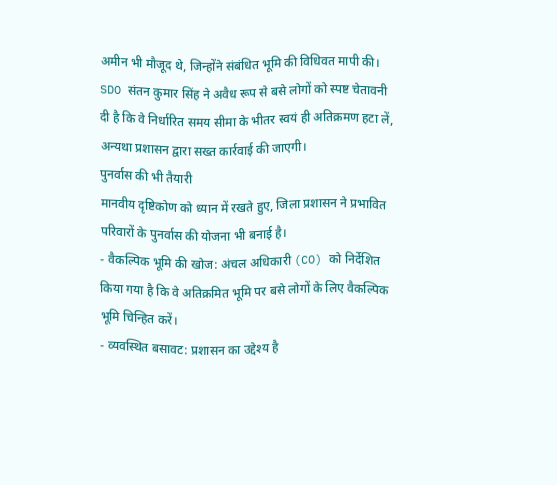अमीन भी मौजूद थे, जिन्होंने संबंधित भूमि की विधिवत मापी की। SDO संतन कुमार सिंह ने अवैध रूप से बसे लोगों को स्पष्ट चेतावनी दी है कि वे निर्धारित समय सीमा के भीतर स्वयं ही अतिक्रमण हटा लें, अन्यथा प्रशासन द्वारा सख्त कार्रवाई की जाएगी।
पुनर्वास की भी तैयारी
मानवीय दृष्टिकोण को ध्यान में रखते हुए, जिला प्रशासन ने प्रभावित परिवारों के पुनर्वास की योजना भी बनाई है।
- वैकल्पिक भूमि की खोज: अंचल अधिकारी (CO) को निर्देशित किया गया है कि वे अतिक्रमित भूमि पर बसे लोगों के लिए वैकल्पिक भूमि चिन्हित करें।
- व्यवस्थित बसावट: प्रशासन का उद्देश्य है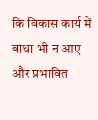कि विकास कार्य में बाधा भी न आए और प्रभावित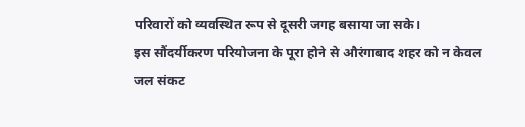परिवारों को व्यवस्थित रूप से दूसरी जगह बसाया जा सके।
इस सौंदर्यीकरण परियोजना के पूरा होने से औरंगाबाद शहर को न केवल जल संकट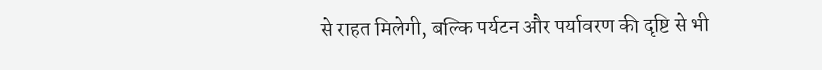से राहत मिलेगी, बल्कि पर्यटन और पर्यावरण की दृष्टि से भी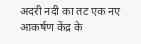अदरी नदी का तट एक नए आकर्षण केंद्र के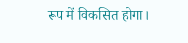रूप में विकसित होगा।